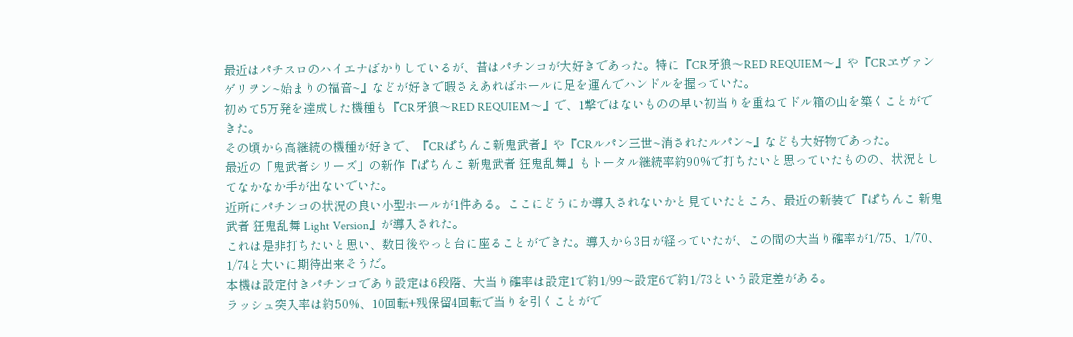最近はパチスロのハイエナばかりしているが、昔はパチンコが大好きであった。特に『CR牙狼〜RED REQUIEM〜』や『CRヱヴァンゲリヲン~始まりの福音~』などが好きで暇さえあればホールに足を運んでハンドルを握っていた。
初めて5万発を達成した機種も『CR牙狼〜RED REQUIEM〜』で、1撃ではないものの早い初当りを重ねてドル箱の山を築くことができた。
その頃から高継続の機種が好きで、『CRぱちんこ新鬼武者』や『CRルパン三世~消されたルパン~』なども大好物であった。
最近の「鬼武者シリーズ」の新作『ぱちんこ 新鬼武者 狂鬼乱舞』もトータル継続率約90%で打ちたいと思っていたものの、状況としてなかなか手が出ないでいた。
近所にパチンコの状況の良い小型ホールが1件ある。ここにどうにか導入されないかと見ていたところ、最近の新装で『ぱちんこ 新鬼武者 狂鬼乱舞 Light Version』が導入された。
これは是非打ちたいと思い、数日後やっと台に座ることができた。導入から3日が経っていたが、この間の大当り確率が1/75、1/70、1/74と大いに期待出来そうだ。
本機は設定付きパチンコであり設定は6段階、大当り確率は設定1で約1/99〜設定6で約1/73という設定差がある。
ラッシュ突入率は約50%、10回転+残保留4回転で当りを引くことがで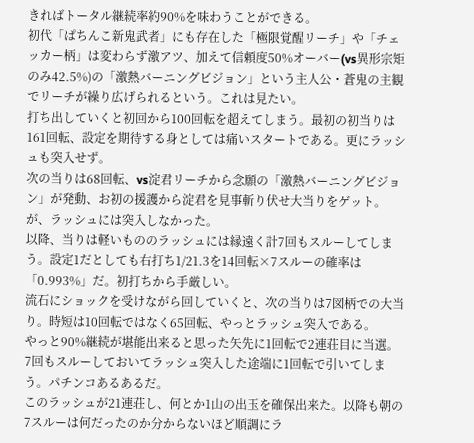きればトータル継続率約90%を味わうことができる。
初代「ぱちんこ新鬼武者」にも存在した「極限覚醒リーチ」や「チェッカー柄」は変わらず激アツ、加えて信頼度50%オーバー(vs異形宗矩のみ42.5%)の「激熱バーニングビジョン」という主人公・蒼鬼の主観でリーチが繰り広げられるという。これは見たい。
打ち出していくと初回から100回転を超えてしまう。最初の初当りは161回転、設定を期待する身としては痛いスタートである。更にラッシュも突入せず。
次の当りは68回転、vs淀君リーチから念願の「激熱バーニングビジョン」が発動、お初の援護から淀君を見事斬り伏せ大当りをゲット。が、ラッシュには突入しなかった。
以降、当りは軽いもののラッシュには縁遠く計7回もスルーしてしまう。設定1だとしても右打ち1/21.3を14回転×7スルーの確率は「0.993%」だ。初打ちから手厳しい。
流石にショックを受けながら回していくと、次の当りは7図柄での大当り。時短は10回転ではなく65回転、やっとラッシュ突入である。
やっと90%継続が堪能出来ると思った矢先に1回転で2連荘目に当選。7回もスルーしておいてラッシュ突入した途端に1回転で引いてしまう。パチンコあるあるだ。
このラッシュが21連荘し、何とか1山の出玉を確保出来た。以降も朝の7スルーは何だったのか分からないほど順調にラ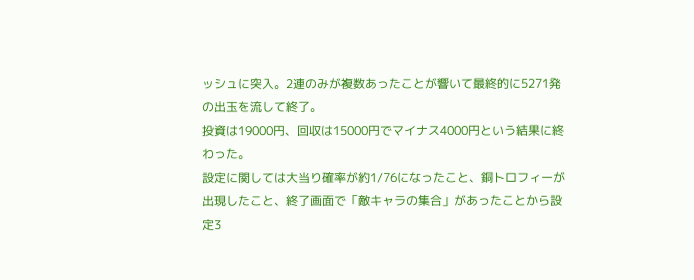ッシュに突入。2連のみが複数あったことが響いて最終的に5271発の出玉を流して終了。
投資は19000円、回収は15000円でマイナス4000円という結果に終わった。
設定に関しては大当り確率が約1/76になったこと、銅トロフィーが出現したこと、終了画面で「敵キャラの集合」があったことから設定3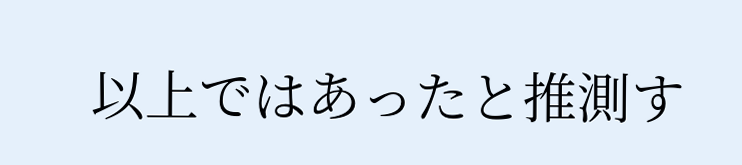以上ではあったと推測す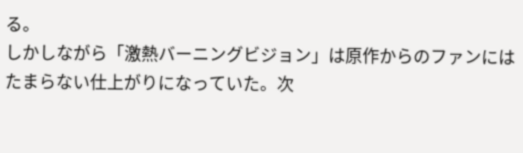る。
しかしながら「激熱バーニングビジョン」は原作からのファンにはたまらない仕上がりになっていた。次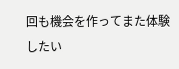回も機会を作ってまた体験したい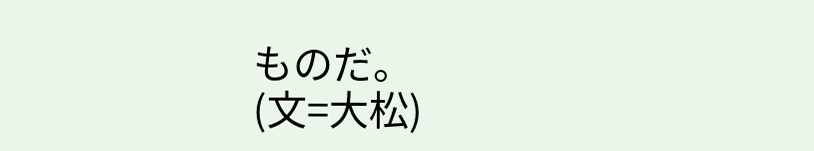ものだ。
(文=大松)